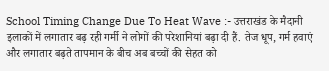School Timing Change Due To Heat Wave :- उत्तराखंड के मैदानी इलाकों में लगातार बढ़ रही गर्मी ने लोगों की परेशानियां बढ़ा दी हैं. तेज धूप, गर्म हवाएं और लगातार बढ़ते तापमान के बीच अब बच्चों की सेहत को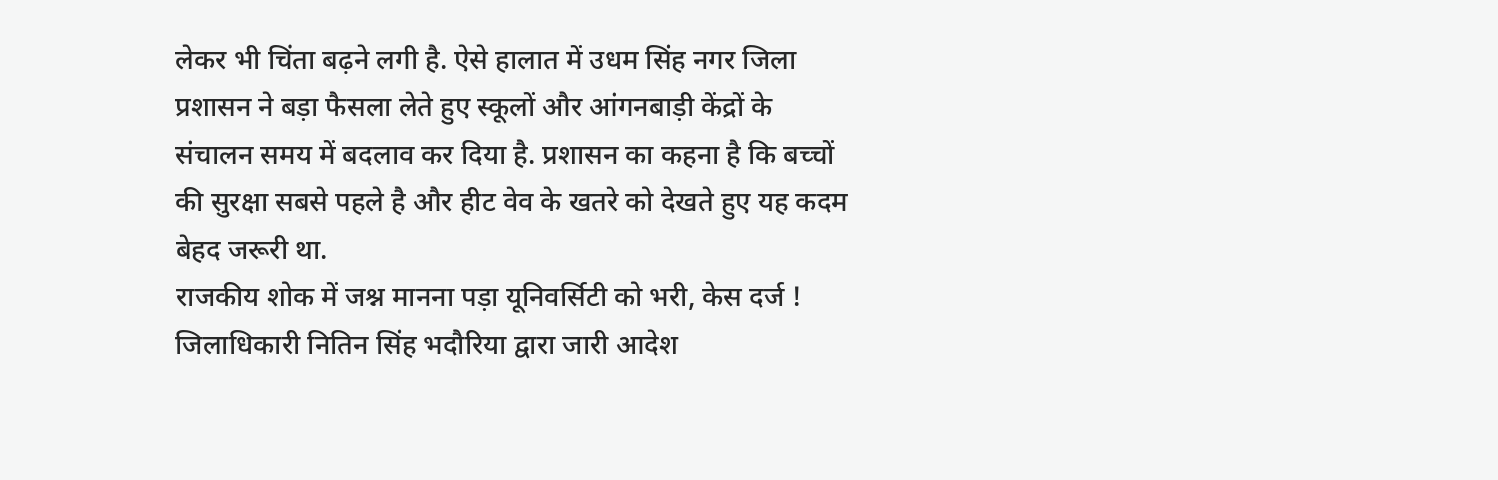लेकर भी चिंता बढ़ने लगी है. ऐसे हालात में उधम सिंह नगर जिला प्रशासन ने बड़ा फैसला लेते हुए स्कूलों और आंगनबाड़ी केंद्रों के संचालन समय में बदलाव कर दिया है. प्रशासन का कहना है कि बच्चों की सुरक्षा सबसे पहले है और हीट वेव के खतरे को देखते हुए यह कदम बेहद जरूरी था.
राजकीय शोक में जश्न मानना पड़ा यूनिवर्सिटी को भरी, केस दर्ज !
जिलाधिकारी नितिन सिंह भदौरिया द्वारा जारी आदेश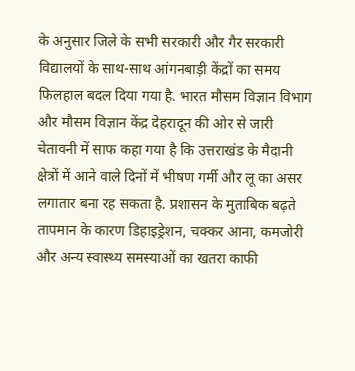के अनुसार जिले के सभी सरकारी और गैर सरकारी विद्यालयों के साथ-साथ आंगनबाड़ी केंद्रों का समय फिलहाल बदल दिया गया है. भारत मौसम विज्ञान विभाग और मौसम विज्ञान केंद्र देहरादून की ओर से जारी चेतावनी में साफ कहा गया है कि उत्तराखंड के मैदानी क्षेत्रों में आने वाले दिनों में भीषण गर्मी और लू का असर लगातार बना रह सकता है. प्रशासन के मुताबिक बढ़ते तापमान के कारण डिहाइड्रेशन, चक्कर आना, कमजोरी और अन्य स्वास्थ्य समस्याओं का खतरा काफी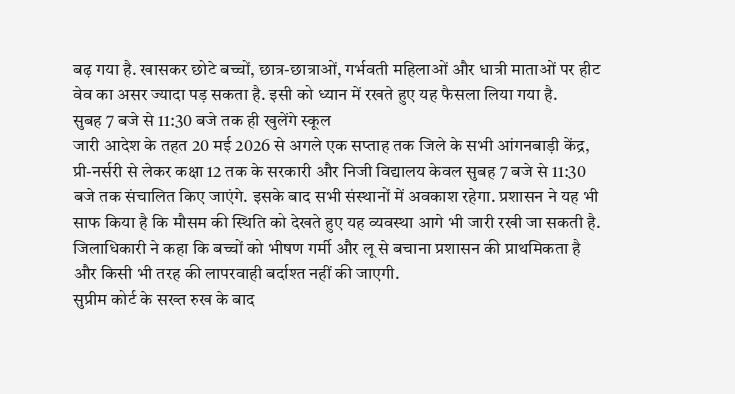बढ़ गया है. खासकर छोटे बच्चों, छात्र-छात्राओं, गर्भवती महिलाओं और धात्री माताओं पर हीट वेव का असर ज्यादा पड़ सकता है. इसी को ध्यान में रखते हुए यह फैसला लिया गया है.
सुबह 7 बजे से 11:30 बजे तक ही खुलेंगे स्कूल
जारी आदेश के तहत 20 मई 2026 से अगले एक सप्ताह तक जिले के सभी आंगनबाड़ी केंद्र, प्री-नर्सरी से लेकर कक्षा 12 तक के सरकारी और निजी विद्यालय केवल सुबह 7 बजे से 11:30 बजे तक संचालित किए जाएंगे. इसके बाद सभी संस्थानों में अवकाश रहेगा. प्रशासन ने यह भी साफ किया है कि मौसम की स्थिति को देखते हुए यह व्यवस्था आगे भी जारी रखी जा सकती है. जिलाधिकारी ने कहा कि बच्चों को भीषण गर्मी और लू से बचाना प्रशासन की प्राथमिकता है और किसी भी तरह की लापरवाही बर्दाश्त नहीं की जाएगी.
सुप्रीम कोर्ट के सख्त रुख के बाद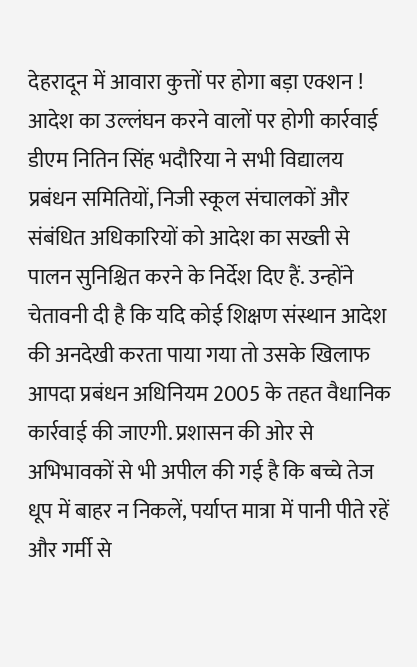देहरादून में आवारा कुत्तों पर होगा बड़ा एक्शन !
आदेश का उल्लंघन करने वालों पर होगी कार्रवाई
डीएम नितिन सिंह भदौरिया ने सभी विद्यालय प्रबंधन समितियों, निजी स्कूल संचालकों और संबंधित अधिकारियों को आदेश का सख्ती से पालन सुनिश्चित करने के निर्देश दिए हैं. उन्होंने चेतावनी दी है कि यदि कोई शिक्षण संस्थान आदेश की अनदेखी करता पाया गया तो उसके खिलाफ आपदा प्रबंधन अधिनियम 2005 के तहत वैधानिक कार्रवाई की जाएगी. प्रशासन की ओर से अभिभावकों से भी अपील की गई है कि बच्चे तेज धूप में बाहर न निकलें, पर्याप्त मात्रा में पानी पीते रहें और गर्मी से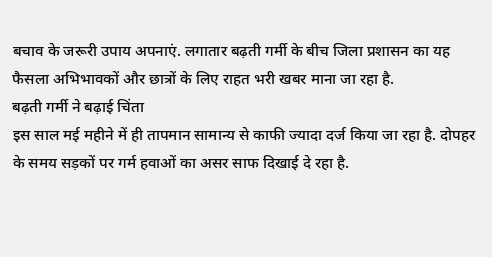बचाव के जरूरी उपाय अपनाएं. लगातार बढ़ती गर्मी के बीच जिला प्रशासन का यह फैसला अभिभावकों और छात्रों के लिए राहत भरी खबर माना जा रहा है.
बढ़ती गर्मी ने बढ़ाई चिंता
इस साल मई महीने में ही तापमान सामान्य से काफी ज्यादा दर्ज किया जा रहा है. दोपहर के समय सड़कों पर गर्म हवाओं का असर साफ दिखाई दे रहा है.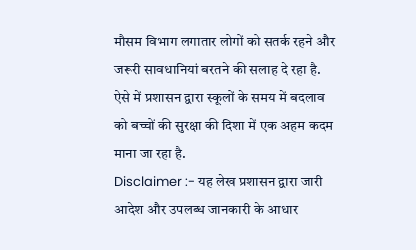मौसम विभाग लगातार लोगों को सतर्क रहने और जरूरी सावधानियां बरतने की सलाह दे रहा है. ऐसे में प्रशासन द्वारा स्कूलों के समय में बदलाव को बच्चों की सुरक्षा की दिशा में एक अहम कदम माना जा रहा है.
Disclaimer :- यह लेख प्रशासन द्वारा जारी आदेश और उपलब्ध जानकारी के आधार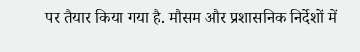पर तैयार किया गया है. मौसम और प्रशासनिक निर्देशों में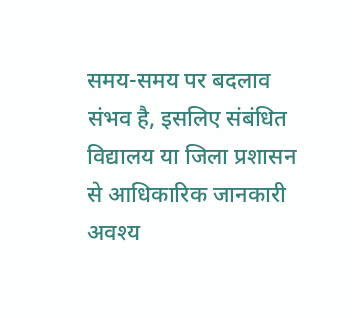समय-समय पर बदलाव संभव है, इसलिए संबंधित विद्यालय या जिला प्रशासन से आधिकारिक जानकारी अवश्य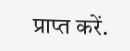प्राप्त करें.